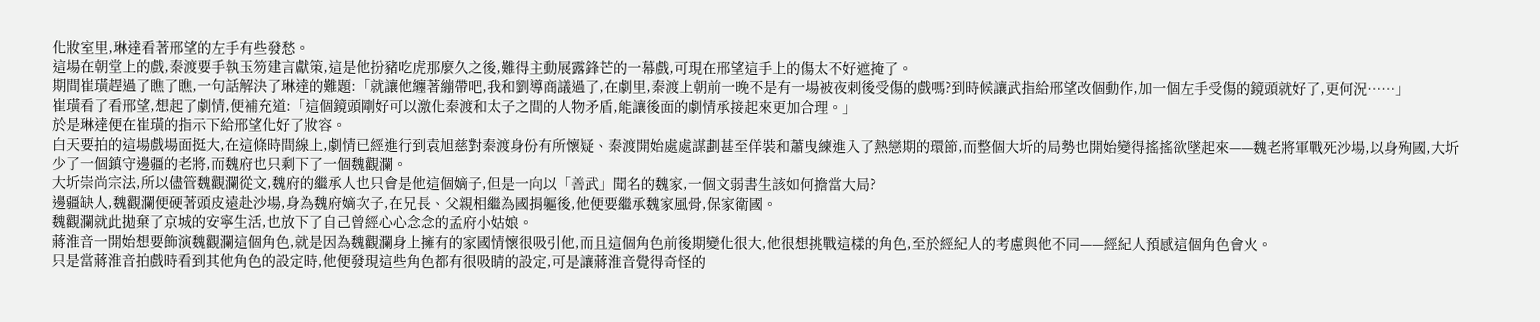化妝室里,琳達看著邢望的左手有些發愁。
這場在朝堂上的戲,秦渡要手執玉笏建言獻策,這是他扮豬吃虎那麼久之後,難得主動展露鋒芒的一幕戲,可現在邢望這手上的傷太不好遮掩了。
期間崔璜趕過了瞧了瞧,一句話解決了琳達的難題:「就讓他纏著繃帶吧,我和劉導商議過了,在劇里,秦渡上朝前一晚不是有一場被夜刺後受傷的戲嗎?到時候讓武指給邢望改個動作,加一個左手受傷的鏡頭就好了,更何況……」
崔璜看了看邢望,想起了劇情,便補充道:「這個鏡頭剛好可以激化秦渡和太子之間的人物矛盾,能讓後面的劇情承接起來更加合理。」
於是琳達便在崔璜的指示下給邢望化好了妝容。
白天要拍的這場戲場面挺大,在這條時間線上,劇情已經進行到袁旭慈對秦渡身份有所懷疑、秦渡開始處處謀劃甚至佯裝和蕭曳練進入了熱戀期的環節,而整個大圻的局勢也開始變得搖搖欲墜起來——魏老將軍戰死沙場,以身殉國,大圻少了一個鎮守邊疆的老將,而魏府也只剩下了一個魏觀瀾。
大圻崇尚宗法,所以儘管魏觀瀾從文,魏府的繼承人也只會是他這個嫡子,但是一向以「善武」聞名的魏家,一個文弱書生該如何擔當大局?
邊疆缺人,魏觀瀾便硬著頭皮遠赴沙場,身為魏府嫡次子,在兄長、父親相繼為國捐軀後,他便要繼承魏家風骨,保家衛國。
魏觀瀾就此拋棄了京城的安寧生活,也放下了自己曾經心心念念的孟府小姑娘。
蔣淮音一開始想要飾演魏觀瀾這個角色,就是因為魏觀瀾身上擁有的家國情懷很吸引他,而且這個角色前後期變化很大,他很想挑戰這樣的角色,至於經紀人的考慮與他不同——經紀人預感這個角色會火。
只是當蔣淮音拍戲時看到其他角色的設定時,他便發現這些角色都有很吸睛的設定,可是讓蔣淮音覺得奇怪的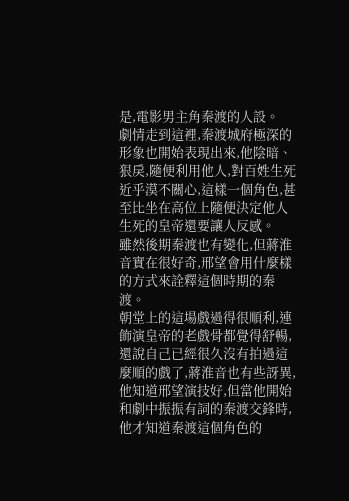是,電影男主角秦渡的人設。
劇情走到這裡,秦渡城府極深的形象也開始表現出來,他陰暗、狠戾,隨便利用他人,對百姓生死近乎漠不關心,這樣一個角色,甚至比坐在高位上隨便決定他人生死的皇帝還要讓人反感。
雖然後期秦渡也有變化,但蔣淮音實在很好奇,邢望會用什麼樣的方式來詮釋這個時期的秦渡。
朝堂上的這場戲過得很順利,連飾演皇帝的老戲骨都覺得舒暢,還說自己已經很久沒有拍過這麼順的戲了,蔣淮音也有些訝異,他知道邢望演技好,但當他開始和劇中振振有詞的秦渡交鋒時,他才知道秦渡這個角色的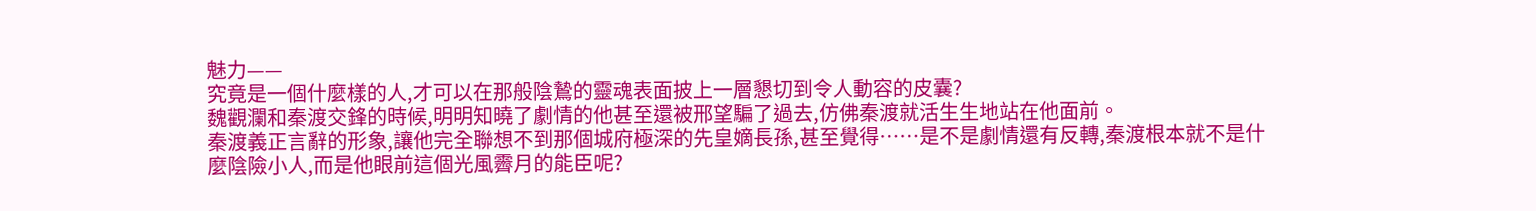魅力——
究竟是一個什麼樣的人,才可以在那般陰鷙的靈魂表面披上一層懇切到令人動容的皮囊?
魏觀瀾和秦渡交鋒的時候,明明知曉了劇情的他甚至還被邢望騙了過去,仿佛秦渡就活生生地站在他面前。
秦渡義正言辭的形象,讓他完全聯想不到那個城府極深的先皇嫡長孫,甚至覺得……是不是劇情還有反轉,秦渡根本就不是什麼陰險小人,而是他眼前這個光風霽月的能臣呢?